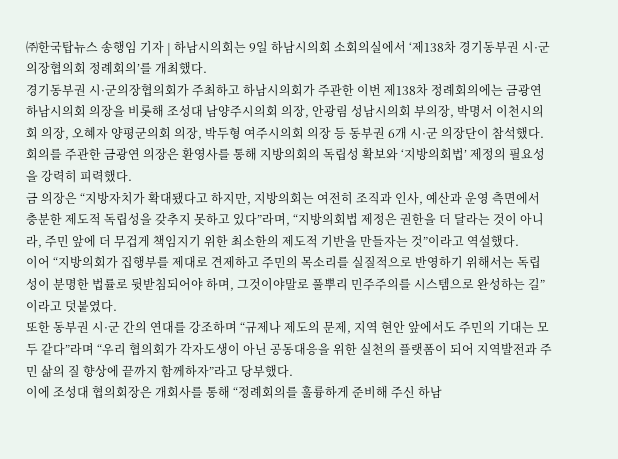㈜한국탑뉴스 송행임 기자 | 하남시의회는 9일 하남시의회 소회의실에서 ‘제138차 경기동부권 시·군의장협의회 정례회의’를 개최했다.
경기동부권 시·군의장협의회가 주최하고 하남시의회가 주관한 이번 제138차 정례회의에는 금광연 하남시의회 의장을 비롯해 조성대 남양주시의회 의장, 안광림 성남시의회 부의장, 박명서 이천시의회 의장, 오혜자 양평군의회 의장, 박두형 여주시의회 의장 등 동부권 6개 시·군 의장단이 참석했다.
회의를 주관한 금광연 의장은 환영사를 통해 지방의회의 독립성 확보와 ‘지방의회법’ 제정의 필요성을 강력히 피력했다.
금 의장은 “지방자치가 확대됐다고 하지만, 지방의회는 여전히 조직과 인사, 예산과 운영 측면에서 충분한 제도적 독립성을 갖추지 못하고 있다”라며, “지방의회법 제정은 권한을 더 달라는 것이 아니라, 주민 앞에 더 무겁게 책임지기 위한 최소한의 제도적 기반을 만들자는 것”이라고 역설했다.
이어 “지방의회가 집행부를 제대로 견제하고 주민의 목소리를 실질적으로 반영하기 위해서는 독립성이 분명한 법률로 뒷받침되어야 하며, 그것이야말로 풀뿌리 민주주의를 시스템으로 완성하는 길”이라고 덧붙였다.
또한 동부권 시·군 간의 연대를 강조하며 “규제나 제도의 문제, 지역 현안 앞에서도 주민의 기대는 모두 같다”라며 “우리 협의회가 각자도생이 아닌 공동대응을 위한 실천의 플랫폼이 되어 지역발전과 주민 삶의 질 향상에 끝까지 함께하자”라고 당부했다.
이에 조성대 협의회장은 개회사를 통해 “정례회의를 훌륭하게 준비해 주신 하남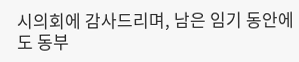시의회에 감사드리며, 남은 임기 동안에도 동부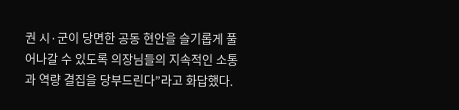권 시·군이 당면한 공동 현안을 슬기롭게 풀어나갈 수 있도록 의장님들의 지속적인 소통과 역량 결집을 당부드린다”라고 화답했다.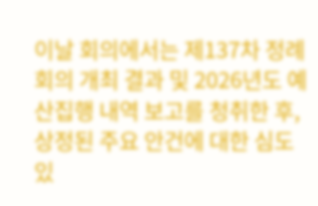이날 회의에서는 제137차 정례회의 개최 결과 및 2026년도 예산집행 내역 보고를 청취한 후, 상정된 주요 안건에 대한 심도 있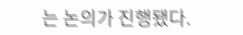는 논의가 진행됐다.